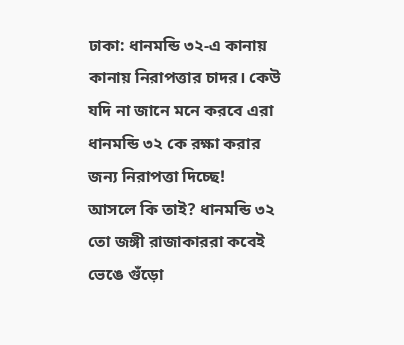ঢাকা: ধানমন্ডি ৩২-এ কানায় কানায় নিরাপত্তার চাদর। কেউ যদি না জানে মনে করবে এরা ধানমন্ডি ৩২ কে রক্ষা করার জন্য নিরাপত্তা দিচ্ছে!
আসলে কি তাই? ধানমন্ডি ৩২ তো জঙ্গী রাজাকাররা কবেই ভেঙে গুঁড়ো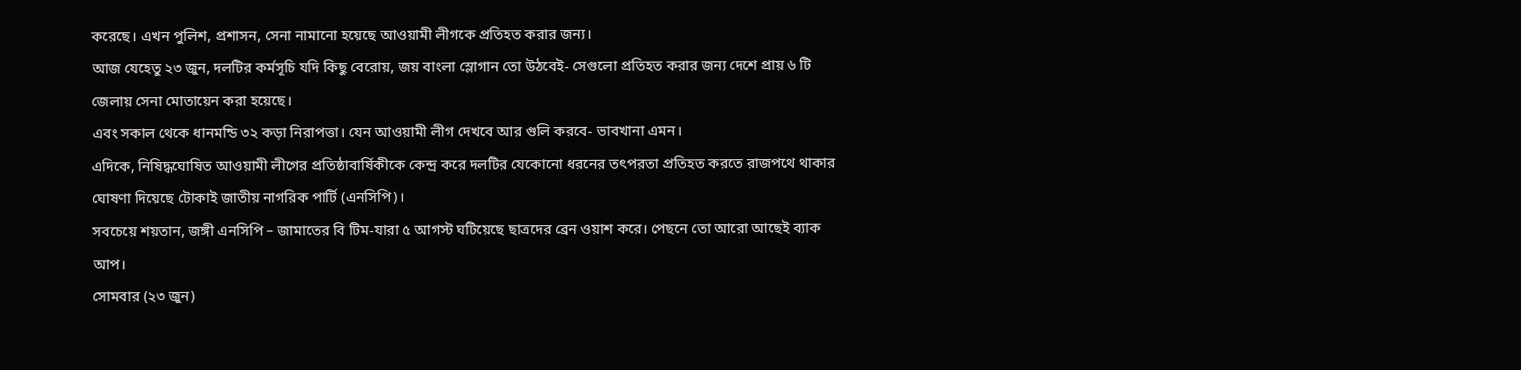করেছে। এখন পুলিশ, প্রশাসন, সেনা নামানো হয়েছে আওয়ামী লীগকে প্রতিহত করার জন্য।
আজ যেহেতু ২৩ জুন, দলটির কর্মসূচি যদি কিছু বেরোয়, জয় বাংলা স্লোগান তো উঠবেই- সেগুলো প্রতিহত করার জন্য দেশে প্রায় ৬ টি জেলায় সেনা মোতায়েন করা হয়েছে।
এবং সকাল থেকে ধানমন্ডি ৩২ কড়া নিরাপত্তা। যেন আওয়ামী লীগ দেখবে আর গুলি করবে- ভাবখানা এমন।
এদিকে, নিষিদ্ধঘোষিত আওয়ামী লীগের প্রতিষ্ঠাবার্ষিকীকে কেন্দ্র করে দলটির যেকোনো ধরনের তৎপরতা প্রতিহত করতে রাজপথে থাকার ঘোষণা দিয়েছে টোকাই জাতীয় নাগরিক পার্টি (এনসিপি)।
সবচেয়ে শয়তান, জঙ্গী এনসিপি – জামাতের বি টিম-যারা ৫ আগস্ট ঘটিয়েছে ছাত্রদের ব্রেন ওয়াশ করে। পেছনে তো আরো আছেই ব্যাক আপ।
সোমবার (২৩ জুন)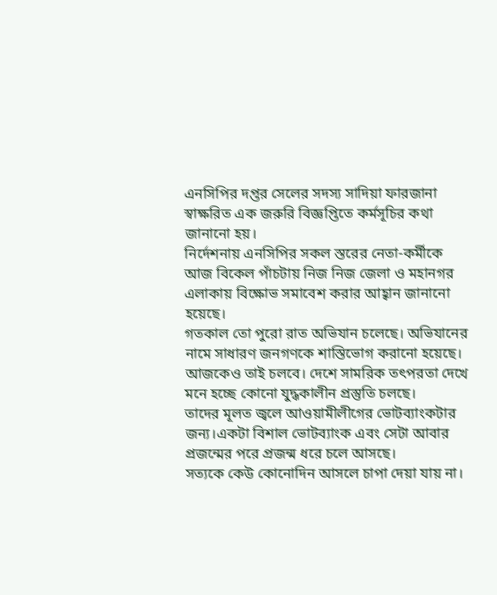এনসিপির দপ্তর সেলের সদস্য সাদিয়া ফারজানা স্বাক্ষরিত এক জরুরি বিজ্ঞপ্তিতে কর্মসূচির কথা জানানো হয়।
নির্দেশনায় এনসিপির সকল স্তরের নেতা-কর্মীকে আজ বিকেল পাঁচটায় নিজ নিজ জেলা ও মহানগর এলাকায় বিক্ষোভ সমাবেশ করার আহ্বান জানানো হয়েছে।
গতকাল তো পুরো রাত অভিযান চলেছে। অভিযানের নামে সাধারণ জনগণকে শাস্তিভোগ করানো হয়েছে।
আজকেও তাই চলবে। দেশে সামরিক তৎপরতা দেখে মনে হচ্ছে কোনো যুদ্ধকালীন প্রস্তুতি চলছে।
তাদের মূলত জ্বলে আওয়ামীলীগের ভোটব্যাংকটার জন্য।একটা বিশাল ভোটব্যাংক এবং সেটা আবার প্রজন্মের পরে প্রজন্ম ধরে চলে আসছে।
সত্যকে কেউ কোনোদিন আসলে চাপা দেয়া যায় না।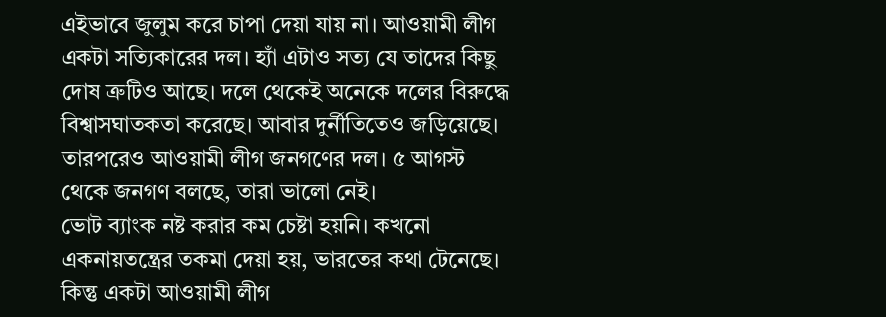এইভাবে জুলুম করে চাপা দেয়া যায় না। আওয়ামী লীগ একটা সত্যিকারের দল। হ্যাঁ এটাও সত্য যে তাদের কিছু দোষ ত্রুটিও আছে। দলে থেকেই অনেকে দলের বিরুদ্ধে বিশ্বাসঘাতকতা করেছে। আবার দুর্নীতিতেও জড়িয়েছে।
তারপরেও আওয়ামী লীগ জনগণের দল। ৫ আগস্ট থেকে জনগণ বলছে, তারা ভালো নেই।
ভোট ব্যাংক নষ্ট করার কম চেষ্টা হয়নি। কখনো একনায়তন্ত্রের তকমা দেয়া হয়, ভারতের কথা টেনেছে।
কিন্তু একটা আওয়ামী লীগ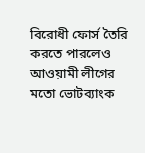বিরোধী ফোর্স তৈরি করতে পারলেও আওয়ামী লীগের মতো ভোটব্যাংক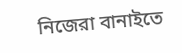নিজেরা বানাইতে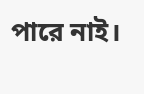পারে নাই।